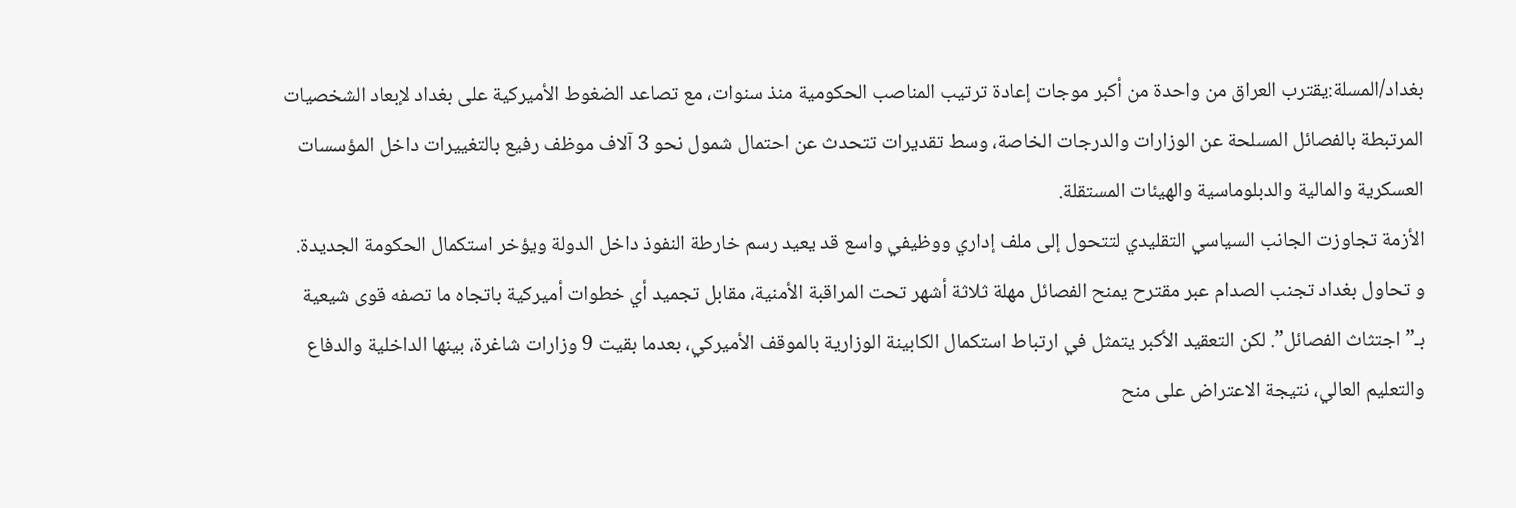بغداد/المسلة:يقترب العراق من واحدة من أكبر موجات إعادة ترتيب المناصب الحكومية منذ سنوات، مع تصاعد الضغوط الأميركية على بغداد لإبعاد الشخصيات المرتبطة بالفصائل المسلحة عن الوزارات والدرجات الخاصة، وسط تقديرات تتحدث عن احتمال شمول نحو 3 آلاف موظف رفيع بالتغييرات داخل المؤسسات العسكرية والمالية والدبلوماسية والهيئات المستقلة.
الأزمة تجاوزت الجانب السياسي التقليدي لتتحول إلى ملف إداري ووظيفي واسع قد يعيد رسم خارطة النفوذ داخل الدولة ويؤخر استكمال الحكومة الجديدة.
و تحاول بغداد تجنب الصدام عبر مقترح يمنح الفصائل مهلة ثلاثة أشهر تحت المراقبة الأمنية، مقابل تجميد أي خطوات أميركية باتجاه ما تصفه قوى شيعية بـ”اجتثاث الفصائل”. لكن التعقيد الأكبر يتمثل في ارتباط استكمال الكابينة الوزارية بالموقف الأميركي، بعدما بقيت 9 وزارات شاغرة، بينها الداخلية والدفاع والتعليم العالي، نتيجة الاعتراض على منح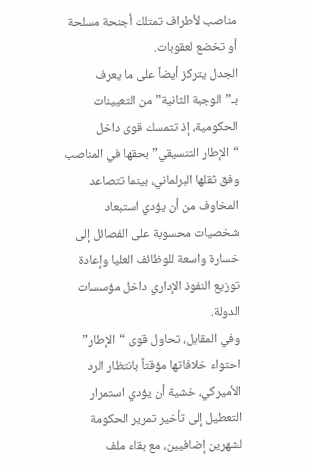مناصب لأطراف تمتلك أجنحة مسلحة أو تخضع لعقوبات.
الجدل يتركز أيضاً على ما يعرف بـ”الوجبة الثانية” من التعيينات الحكومية، إذ تتمسك قوى داخل “الإطار التنسيقي” بحقها في المناصب وفق ثقلها البرلماني، بينما تتصاعد المخاوف من أن يؤدي استبعاد شخصيات محسوبة على الفصائل إلى خسارة واسعة للوظائف العليا وإعادة توزيع النفوذ الإداري داخل مؤسسات الدولة.
وفي المقابل، تحاول قوى “الإطار” احتواء خلافاتها مؤقتاً بانتظار الرد الأميركي، خشية أن يؤدي استمرار التعطيل إلى تأخير تمرير الحكومة لشهرين إضافيين، مع بقاء ملف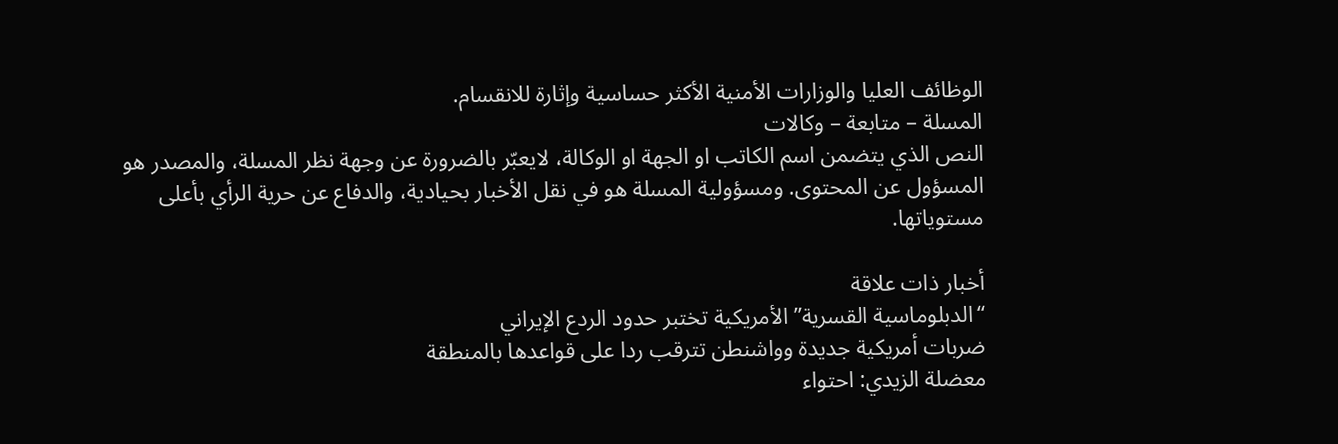الوظائف العليا والوزارات الأمنية الأكثر حساسية وإثارة للانقسام.
المسلة – متابعة – وكالات
النص الذي يتضمن اسم الكاتب او الجهة او الوكالة، لايعبّر بالضرورة عن وجهة نظر المسلة، والمصدر هو المسؤول عن المحتوى. ومسؤولية المسلة هو في نقل الأخبار بحيادية، والدفاع عن حرية الرأي بأعلى مستوياتها.

أخبار ذات علاقة
“الدبلوماسية القسرية” الأمريكية تختبر حدود الردع الإيراني
ضربات أمريكية جديدة وواشنطن تترقب ردا على قواعدها بالمنطقة
معضلة الزيدي: احتواء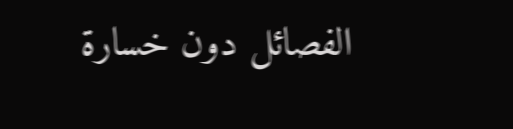الفصائل دون خسارة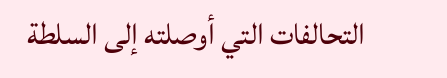التحالفات التي أوصلته إلى السلطة